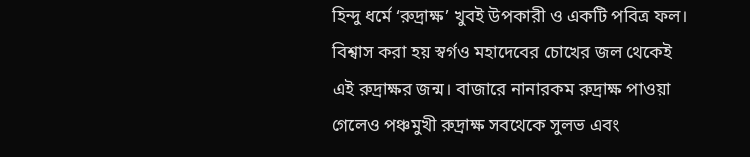হিন্দু ধর্মে ‘রুদ্রাক্ষ’ খুবই উপকারী ও একটি পবিত্র ফল। বিশ্বাস করা হয় স্বর্গও মহাদেবের চোখের জল থেকেই এই রুদ্রাক্ষর জন্ম। বাজারে নানারকম রুদ্রাক্ষ পাওয়া গেলেও পঞ্চমুখী রুদ্রাক্ষ সবথেকে সুলভ এবং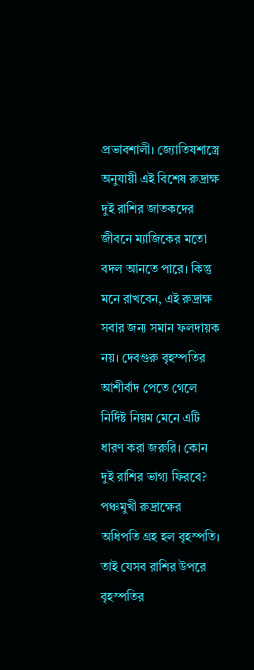প্রভাবশালী। জ্যোতিষশাস্ত্রে অনুযায়ী এই বিশেষ রুদ্রাক্ষ দুই রাশির জাতকদের জীবনে ম্যাজিকের মতো বদল আনতে পারে। কিন্তু মনে রাখবেন, এই রুদ্রাক্ষ সবার জন্য সমান ফলদায়ক নয়। দেবগুরু বৃহস্পতির আশীর্বাদ পেতে গেলে নির্দিষ্ট নিয়ম মেনে এটি ধারণ করা জরুরি। কোন দুই রাশির ভাগ্য ফিরবে? পঞ্চমুখী রুদ্রাক্ষের অধিপতি গ্রহ হল বৃহস্পতি। তাই যেসব রাশির উপরে বৃহস্পতির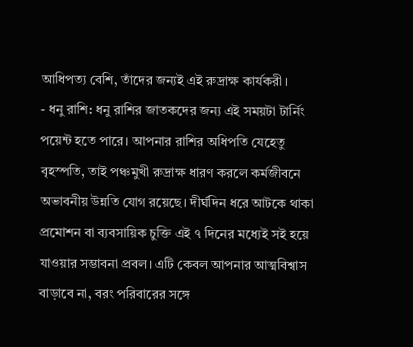আধিপত্য বেশি, তাঁদের জন্যই এই রুদ্রাক্ষ কার্যকরী।
- ধনু রাশি: ধনু রাশির জাতকদের জন্য এই সময়টা টার্নিং পয়েন্ট হতে পারে। আপনার রাশির অধিপতি যেহেতু বৃহস্পতি, তাই পঞ্চমুখী রুদ্রাক্ষ ধারণ করলে কর্মজীবনে অভাবনীয় উন্নতি যোগ রয়েছে। দীর্ঘদিন ধরে আটকে থাকা প্রমোশন বা ব্যবসায়িক চুক্তি এই ৭ দিনের মধ্যেই সই হয়ে যাওয়ার সম্ভাবনা প্রবল। এটি কেবল আপনার আত্মবিশ্বাস বাড়াবে না, বরং পরিবারের সঙ্গে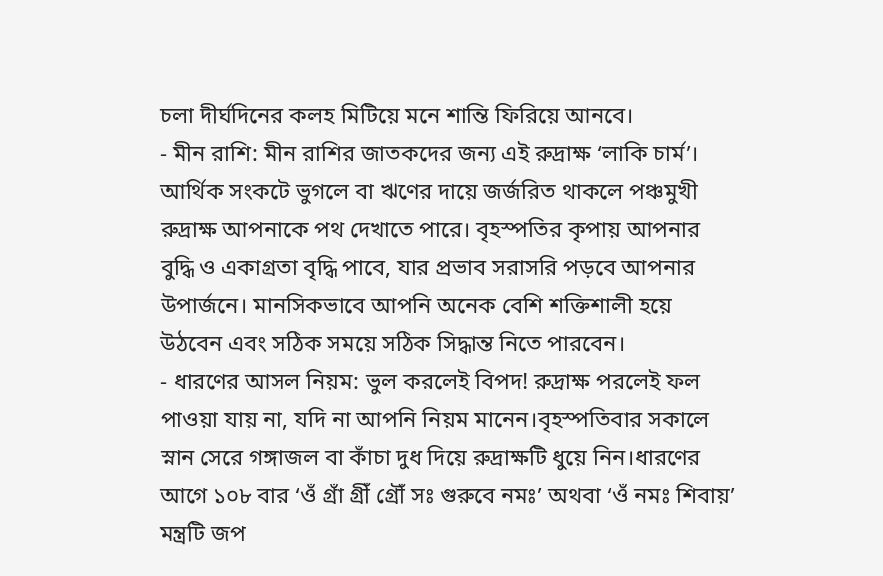চলা দীর্ঘদিনের কলহ মিটিয়ে মনে শান্তি ফিরিয়ে আনবে।
- মীন রাশি: মীন রাশির জাতকদের জন্য এই রুদ্রাক্ষ ‘লাকি চার্ম’। আর্থিক সংকটে ভুগলে বা ঋণের দায়ে জর্জরিত থাকলে পঞ্চমুখী রুদ্রাক্ষ আপনাকে পথ দেখাতে পারে। বৃহস্পতির কৃপায় আপনার বুদ্ধি ও একাগ্রতা বৃদ্ধি পাবে, যার প্রভাব সরাসরি পড়বে আপনার উপার্জনে। মানসিকভাবে আপনি অনেক বেশি শক্তিশালী হয়ে উঠবেন এবং সঠিক সময়ে সঠিক সিদ্ধান্ত নিতে পারবেন।
- ধারণের আসল নিয়ম: ভুল করলেই বিপদ! রুদ্রাক্ষ পরলেই ফল পাওয়া যায় না, যদি না আপনি নিয়ম মানেন।বৃহস্পতিবার সকালে স্নান সেরে গঙ্গাজল বা কাঁচা দুধ দিয়ে রুদ্রাক্ষটি ধুয়ে নিন।ধারণের আগে ১০৮ বার ‘ওঁ গ্রাঁ গ্রীঁ গ্রৌঁ সঃ গুরুবে নমঃ’ অথবা ‘ওঁ নমঃ শিবায়’ মন্ত্রটি জপ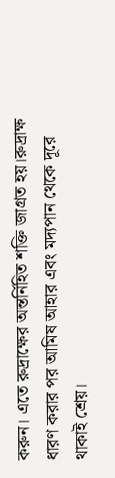করুন। এতে রুদ্রাক্ষের অন্তর্নিহিত শক্তি জাগ্রত হয়।রুদ্রাক্ষ ধারণ করার পর আমিষ আহার এবং মদ্যপান থেকে দূরে থাকাই শ্রেয়।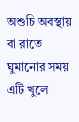অশুচি অবস্থায় বা রাতে ঘুমানোর সময় এটি খুলে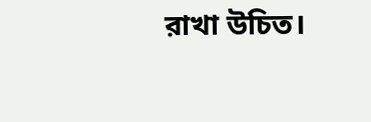রাখা উচিত।